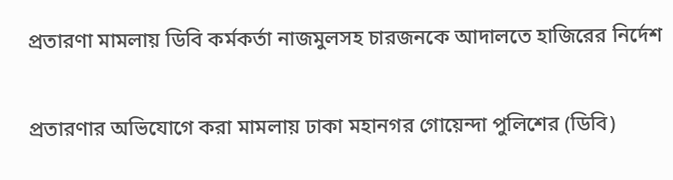প্রতারণা মামলায় ডিবি কর্মকর্তা নাজমুলসহ চারজনকে আদালতে হাজিরের নির্দেশ

প্রতারণার অভিযোগে করা মামলায় ঢাকা মহানগর গোয়েন্দা পুলিশের (ডিবি)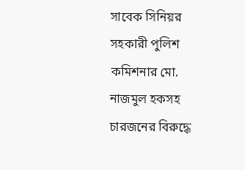সাবেক সিনিয়র সহকারী পুলিশ কমিশনার মো. নাজমুল হকসহ চারজনের বিরুদ্ধে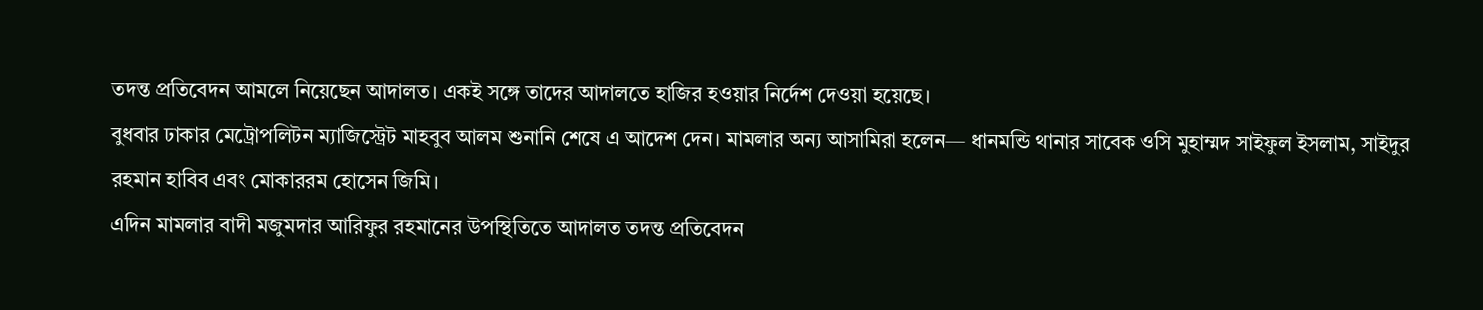তদন্ত প্রতিবেদন আমলে নিয়েছেন আদালত। একই সঙ্গে তাদের আদালতে হাজির হওয়ার নির্দেশ দেওয়া হয়েছে।
বুধবার ঢাকার মেট্রোপলিটন ম্যাজিস্ট্রেট মাহবুব আলম শুনানি শেষে এ আদেশ দেন। মামলার অন্য আসামিরা হলেন— ধানমন্ডি থানার সাবেক ওসি মুহাম্মদ সাইফুল ইসলাম, সাইদুর রহমান হাবিব এবং মোকাররম হোসেন জিমি।
এদিন মামলার বাদী মজুমদার আরিফুর রহমানের উপস্থিতিতে আদালত তদন্ত প্রতিবেদন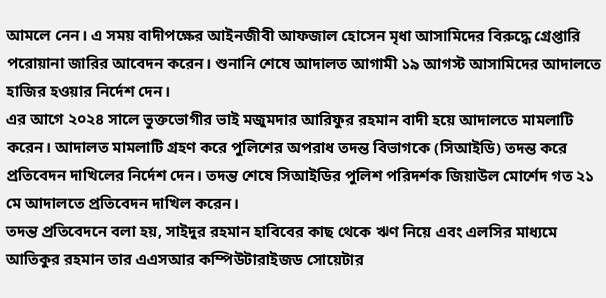আমলে নেন। এ সময় বাদীপক্ষের আইনজীবী আফজাল হোসেন মৃধা আসামিদের বিরুদ্ধে গ্রেপ্তারি পরোয়ানা জারির আবেদন করেন। শুনানি শেষে আদালত আগামী ১৯ আগস্ট আসামিদের আদালতে হাজির হওয়ার নির্দেশ দেন।
এর আগে ২০২৪ সালে ভুক্তভোগীর ভাই মজুমদার আরিফুর রহমান বাদী হয়ে আদালতে মামলাটি করেন। আদালত মামলাটি গ্রহণ করে পুলিশের অপরাধ তদন্ত বিভাগকে (সিআইডি) তদন্ত করে প্রতিবেদন দাখিলের নির্দেশ দেন। তদন্ত শেষে সিআইডির পুলিশ পরিদর্শক জিয়াউল মোর্শেদ গত ২১ মে আদালতে প্রতিবেদন দাখিল করেন।
তদন্ত প্রতিবেদনে বলা হয়, সাইদুর রহমান হাবিবের কাছ থেকে ঋণ নিয়ে এবং এলসির মাধ্যমে আতিকুর রহমান তার এএসআর কম্পিউটারাইজড সোয়েটার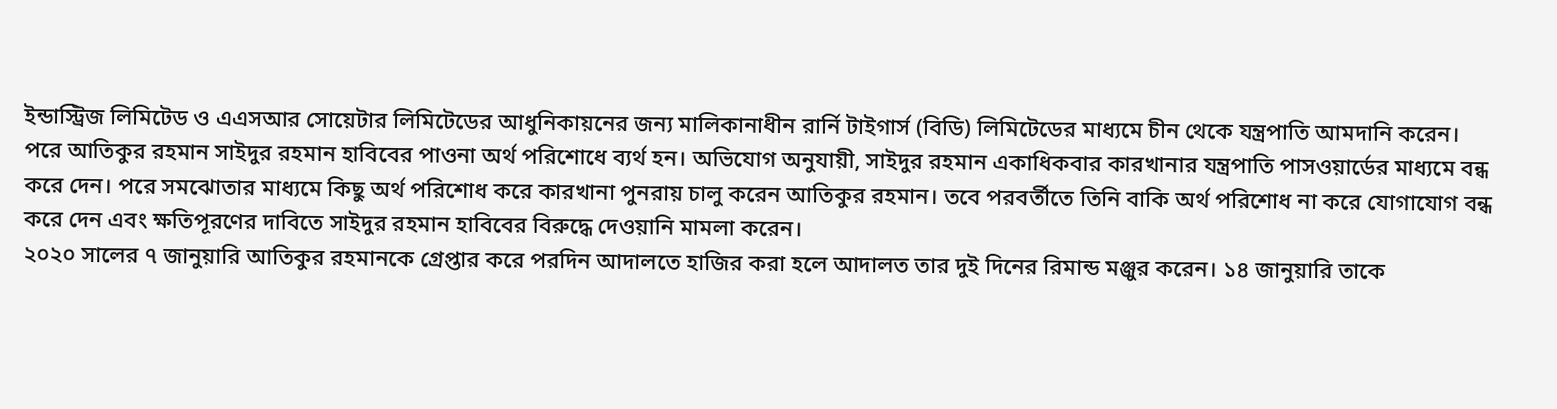ইন্ডাস্ট্রিজ লিমিটেড ও এএসআর সোয়েটার লিমিটেডের আধুনিকায়নের জন্য মালিকানাধীন রার্নি টাইগার্স (বিডি) লিমিটেডের মাধ্যমে চীন থেকে যন্ত্রপাতি আমদানি করেন।
পরে আতিকুর রহমান সাইদুর রহমান হাবিবের পাওনা অর্থ পরিশোধে ব্যর্থ হন। অভিযোগ অনুযায়ী, সাইদুর রহমান একাধিকবার কারখানার যন্ত্রপাতি পাসওয়ার্ডের মাধ্যমে বন্ধ করে দেন। পরে সমঝোতার মাধ্যমে কিছু অর্থ পরিশোধ করে কারখানা পুনরায় চালু করেন আতিকুর রহমান। তবে পরবর্তীতে তিনি বাকি অর্থ পরিশোধ না করে যোগাযোগ বন্ধ করে দেন এবং ক্ষতিপূরণের দাবিতে সাইদুর রহমান হাবিবের বিরুদ্ধে দেওয়ানি মামলা করেন।
২০২০ সালের ৭ জানুয়ারি আতিকুর রহমানকে গ্রেপ্তার করে পরদিন আদালতে হাজির করা হলে আদালত তার দুই দিনের রিমান্ড মঞ্জুর করেন। ১৪ জানুয়ারি তাকে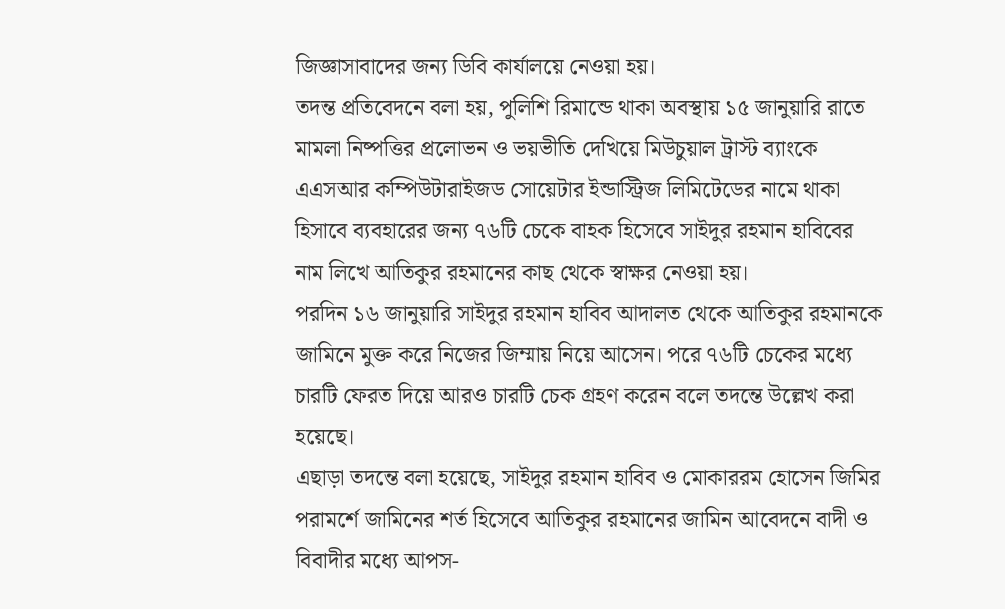জিজ্ঞাসাবাদের জন্য ডিবি কার্যালয়ে নেওয়া হয়।
তদন্ত প্রতিবেদনে বলা হয়, পুলিশি রিমান্ডে থাকা অবস্থায় ১৫ জানুয়ারি রাতে মামলা নিষ্পত্তির প্রলোভন ও ভয়ভীতি দেখিয়ে মিউচুয়াল ট্রাস্ট ব্যাংকে এএসআর কম্পিউটারাইজড সোয়েটার ইন্ডাস্ট্রিজ লিমিটেডের নামে থাকা হিসাবে ব্যবহারের জন্য ৭৬টি চেকে বাহক হিসেবে সাইদুর রহমান হাবিবের নাম লিখে আতিকুর রহমানের কাছ থেকে স্বাক্ষর নেওয়া হয়।
পরদিন ১৬ জানুয়ারি সাইদুর রহমান হাবিব আদালত থেকে আতিকুর রহমানকে জামিনে মুক্ত করে নিজের জিম্মায় নিয়ে আসেন। পরে ৭৬টি চেকের মধ্যে চারটি ফেরত দিয়ে আরও চারটি চেক গ্রহণ করেন বলে তদন্তে উল্লেখ করা হয়েছে।
এছাড়া তদন্তে বলা হয়েছে, সাইদুর রহমান হাবিব ও মোকাররম হোসেন জিমির পরামর্শে জামিনের শর্ত হিসেবে আতিকুর রহমানের জামিন আবেদনে বাদী ও বিবাদীর মধ্যে আপস-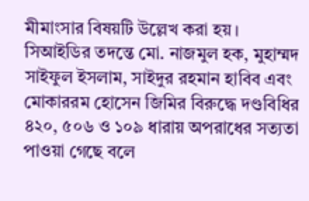মীমাংসার বিষয়টি উল্লেখ করা হয়।
সিআইডির তদন্তে মো. নাজমুল হক, মুহাম্মদ সাইফুল ইসলাম, সাইদুর রহমান হাবিব এবং মোকাররম হোসেন জিমির বিরুদ্ধে দণ্ডবিধির ৪২০, ৫০৬ ও ১০৯ ধারায় অপরাধের সত্যতা পাওয়া গেছে বলে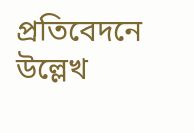প্রতিবেদনে উল্লেখ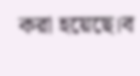করা হয়েছে।ব